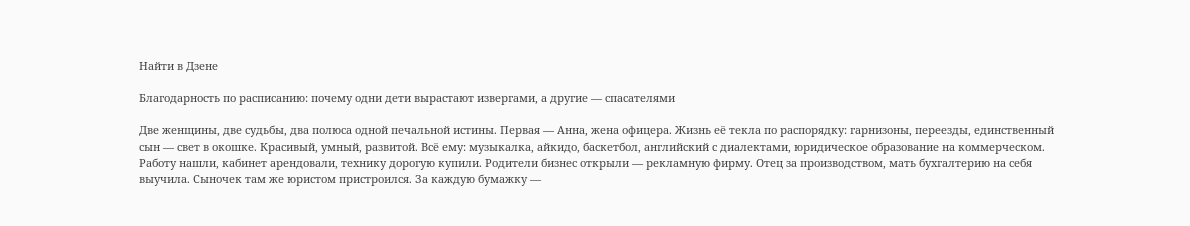Найти в Дзене

Благодарность по расписанию: почему одни дети вырастают извергами, а другие — спасателями

Две женщины, две судьбы, два полюса одной печальной истины. Первая — Анна, жена офицера. Жизнь её текла по распорядку: гарнизоны, переезды, единственный сын — свет в окошке. Красивый, умный, развитой. Всё ему: музыкалка, айкидо, баскетбол, английский с диалектами, юридическое образование на коммерческом. Работу нашли, кабинет арендовали, технику дорогую купили. Родители бизнес открыли — рекламную фирму. Отец за производством, мать бухгалтерию на себя выучила. Сыночек там же юристом пристроился. За каждую бумажку —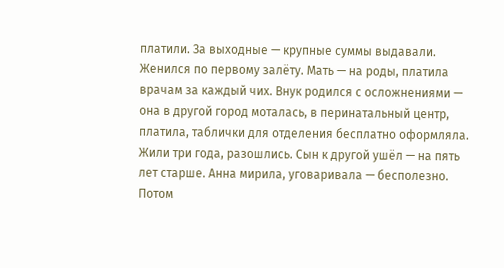платили. За выходные — крупные суммы выдавали. Женился по первому залёту. Мать — на роды, платила врачам за каждый чих. Внук родился с осложнениями — она в другой город моталась, в перинатальный центр, платила, таблички для отделения бесплатно оформляла. Жили три года, разошлись. Сын к другой ушёл — на пять лет старше. Анна мирила, уговаривала — бесполезно. Потом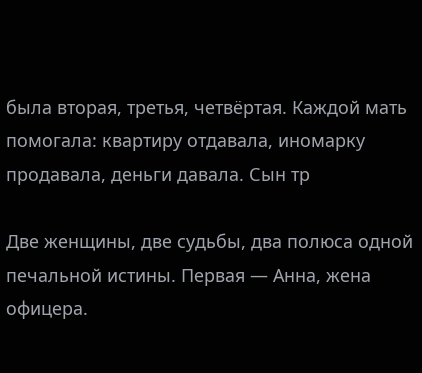была вторая, третья, четвёртая. Каждой мать помогала: квартиру отдавала, иномарку продавала, деньги давала. Сын тр

Две женщины, две судьбы, два полюса одной печальной истины. Первая — Анна, жена офицера.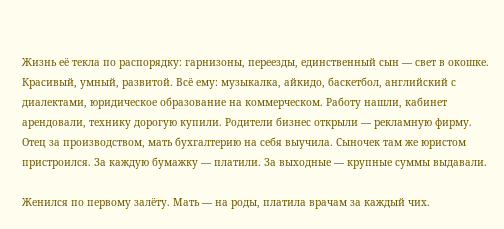Жизнь её текла по распорядку: гарнизоны, переезды, единственный сын — свет в окошке. Красивый, умный, развитой. Всё ему: музыкалка, айкидо, баскетбол, английский с диалектами, юридическое образование на коммерческом. Работу нашли, кабинет арендовали, технику дорогую купили. Родители бизнес открыли — рекламную фирму. Отец за производством, мать бухгалтерию на себя выучила. Сыночек там же юристом пристроился. За каждую бумажку — платили. За выходные — крупные суммы выдавали.

Женился по первому залёту. Мать — на роды, платила врачам за каждый чих.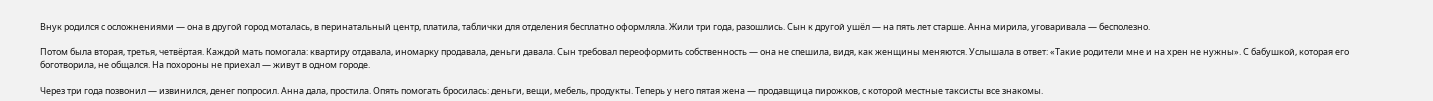Внук родился с осложнениями — она в другой город моталась, в перинатальный центр, платила, таблички для отделения бесплатно оформляла. Жили три года, разошлись. Сын к другой ушёл — на пять лет старше. Анна мирила, уговаривала — бесполезно.

Потом была вторая, третья, четвёртая. Каждой мать помогала: квартиру отдавала, иномарку продавала, деньги давала. Сын требовал переоформить собственность — она не спешила, видя, как женщины меняются. Услышала в ответ: «Такие родители мне и на хрен не нужны». С бабушкой, которая его боготворила, не общался. На похороны не приехал — живут в одном городе.

Через три года позвонил — извинился, денег попросил. Анна дала, простила. Опять помогать бросилась: деньги, вещи, мебель, продукты. Теперь у него пятая жена — продавщица пирожков, с которой местные таксисты все знакомы.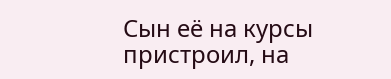Сын её на курсы пристроил, на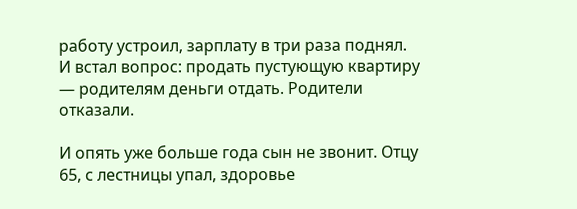работу устроил, зарплату в три раза поднял. И встал вопрос: продать пустующую квартиру — родителям деньги отдать. Родители отказали.

И опять уже больше года сын не звонит. Отцу 65, с лестницы упал, здоровье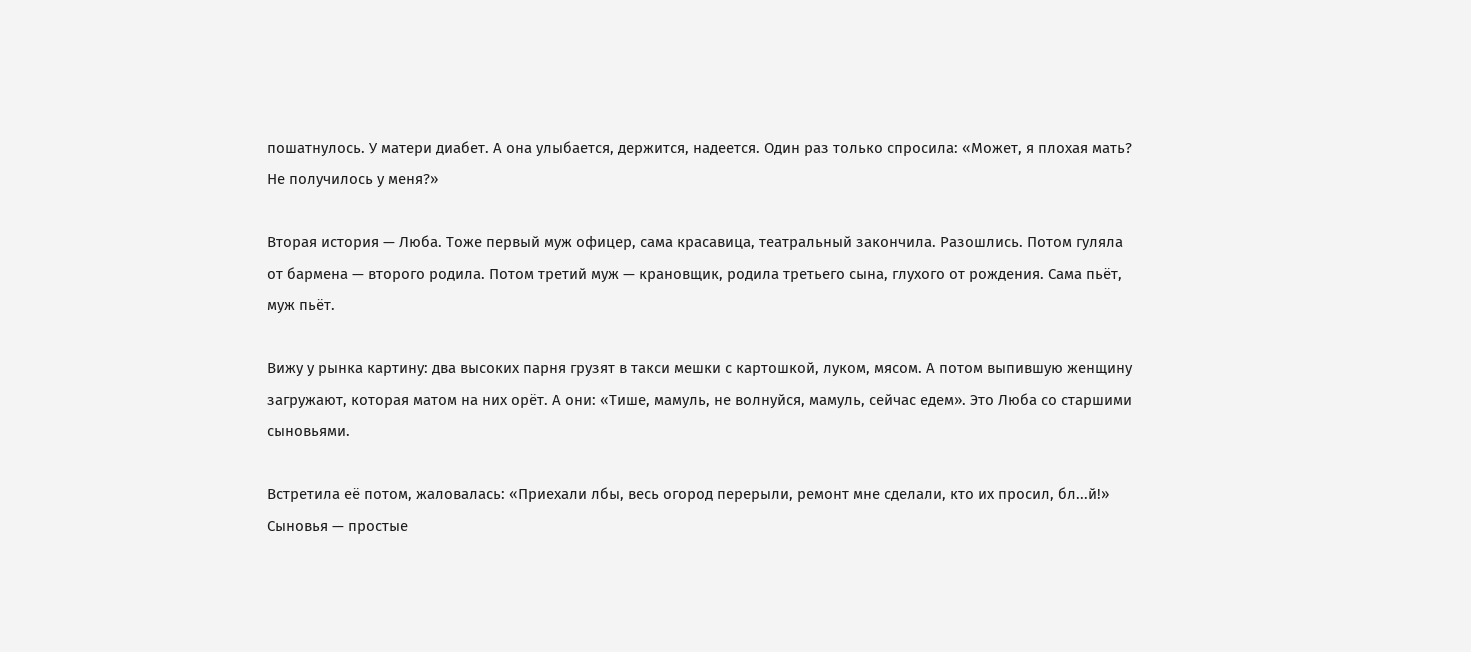пошатнулось. У матери диабет. А она улыбается, держится, надеется. Один раз только спросила: «Может, я плохая мать? Не получилось у меня?»

Вторая история — Люба. Тоже первый муж офицер, сама красавица, театральный закончила. Разошлись. Потом гуляла от бармена — второго родила. Потом третий муж — крановщик, родила третьего сына, глухого от рождения. Сама пьёт, муж пьёт.

Вижу у рынка картину: два высоких парня грузят в такси мешки с картошкой, луком, мясом. А потом выпившую женщину загружают, которая матом на них орёт. А они: «Тише, мамуль, не волнуйся, мамуль, сейчас едем». Это Люба со старшими сыновьями.

Встретила её потом, жаловалась: «Приехали лбы, весь огород перерыли, ремонт мне сделали, кто их просил, бл...й!» Сыновья — простые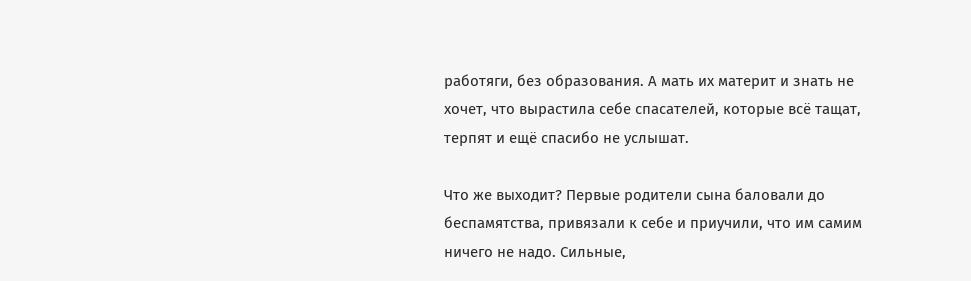работяги, без образования. А мать их материт и знать не хочет, что вырастила себе спасателей, которые всё тащат, терпят и ещё спасибо не услышат.

Что же выходит? Первые родители сына баловали до беспамятства, привязали к себе и приучили, что им самим ничего не надо. Сильные,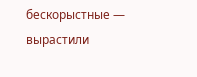бескорыстные — вырастили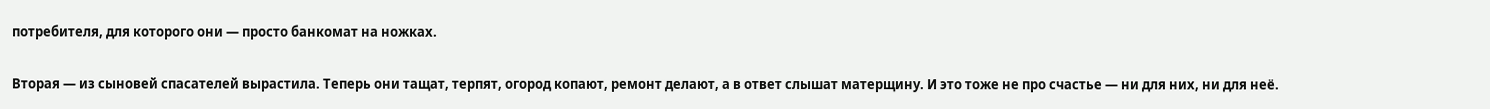потребителя, для которого они — просто банкомат на ножках.

Вторая — из сыновей спасателей вырастила. Теперь они тащат, терпят, огород копают, ремонт делают, а в ответ слышат матерщину. И это тоже не про счастье — ни для них, ни для неё.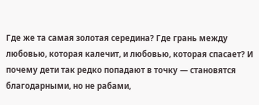Где же та самая золотая середина? Где грань между любовью, которая калечит, и любовью, которая спасает? И почему дети так редко попадают в точку — становятся благодарными, но не рабами,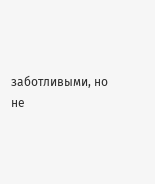заботливыми, но не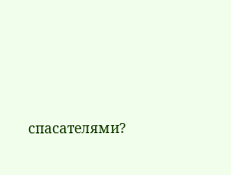спасателями?